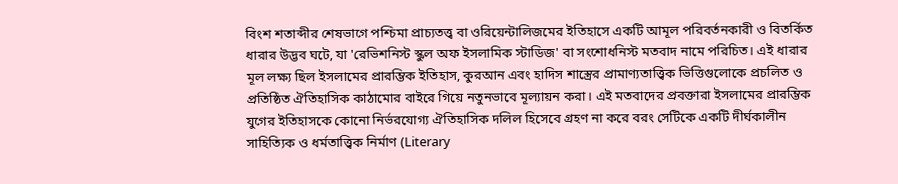বিংশ শতাব্দীর শেষভাগে পশ্চিমা প্রাচ্যতত্ত্ব বা ওরিয়েন্টালিজমের ইতিহাসে একটি আমূল পরিবর্তনকারী ও বিতর্কিত ধারার উদ্ভব ঘটে, যা 'রেভিশনিস্ট স্কুল অফ ইসলামিক স্টাডিজ' বা সংশোধনিস্ট মতবাদ নামে পরিচিত। এই ধারার মূল লক্ষ্য ছিল ইসলামের প্রারম্ভিক ইতিহাস, কুরআন এবং হাদিস শাস্ত্রের প্রামাণ্যতাত্ত্বিক ভিত্তিগুলোকে প্রচলিত ও প্রতিষ্ঠিত ঐতিহাসিক কাঠামোর বাইরে গিয়ে নতুনভাবে মূল্যায়ন করা। এই মতবাদের প্রবক্তারা ইসলামের প্রারম্ভিক যুগের ইতিহাসকে কোনো নির্ভরযোগ্য ঐতিহাসিক দলিল হিসেবে গ্রহণ না করে বরং সেটিকে একটি দীর্ঘকালীন সাহিত্যিক ও ধর্মতাত্ত্বিক নির্মাণ (Literary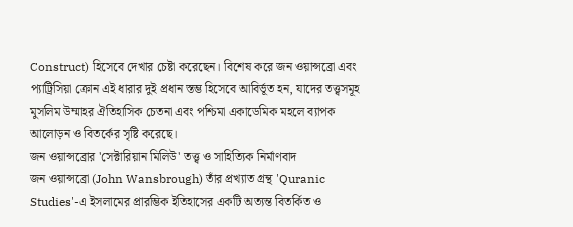Construct) হিসেবে দেখার চেষ্টা করেছেন। বিশেষ করে জন ওয়ান্সব্রো এবং প্যাট্রিসিয়া ক্রোন এই ধারার দুই প্রধান স্তম্ভ হিসেবে আবির্ভূত হন, যাদের তত্ত্বসমূহ মুসলিম উম্মাহর ঐতিহাসিক চেতনা এবং পশ্চিমা একাডেমিক মহলে ব্যাপক আলোড়ন ও বিতর্কের সৃষ্টি করেছে।
জন ওয়ান্সব্রোর 'সেক্টারিয়ান মিলিউ' তত্ত্ব ও সাহিত্যিক নির্মাণবাদ
জন ওয়ান্সব্রো (John Wansbrough) তাঁর প্রখ্যাত গ্রন্থ 'Quranic Studies'-এ ইসলামের প্রারম্ভিক ইতিহাসের একটি অত্যন্ত বিতর্কিত ও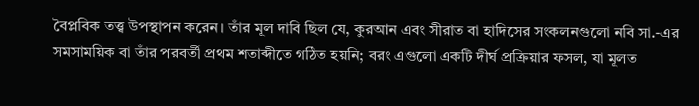বৈপ্লবিক তত্ত্ব উপস্থাপন করেন। তাঁর মূল দাবি ছিল যে, কুরআন এবং সীরাত বা হাদিসের সংকলনগুলো নবি সা.-এর সমসাময়িক বা তাঁর পরবর্তী প্রথম শতাব্দীতে গঠিত হয়নি; বরং এগুলো একটি দীর্ঘ প্রক্রিয়ার ফসল, যা মূলত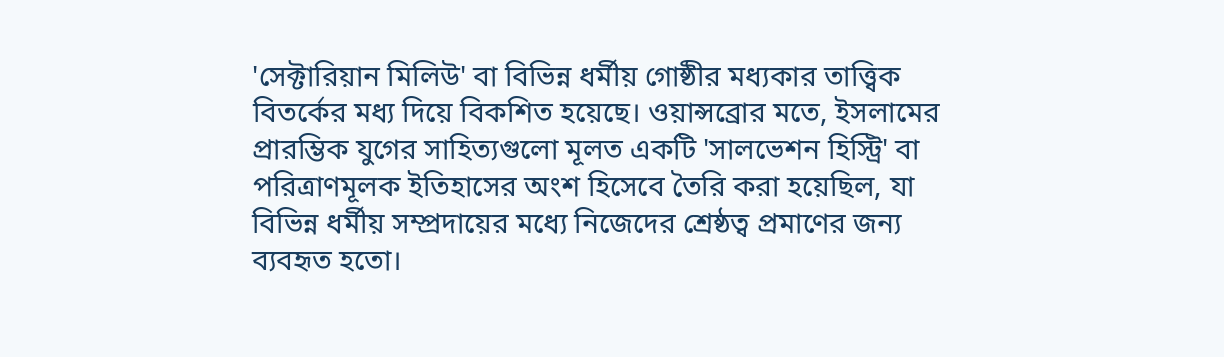'সেক্টারিয়ান মিলিউ' বা বিভিন্ন ধর্মীয় গোষ্ঠীর মধ্যকার তাত্ত্বিক বিতর্কের মধ্য দিয়ে বিকশিত হয়েছে। ওয়ান্সব্রোর মতে, ইসলামের প্রারম্ভিক যুগের সাহিত্যগুলো মূলত একটি 'সালভেশন হিস্ট্রি' বা পরিত্রাণমূলক ইতিহাসের অংশ হিসেবে তৈরি করা হয়েছিল, যা বিভিন্ন ধর্মীয় সম্প্রদায়ের মধ্যে নিজেদের শ্রেষ্ঠত্ব প্রমাণের জন্য ব্যবহৃত হতো।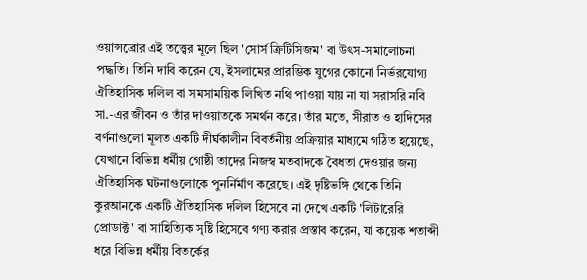ওয়ান্সব্রোর এই তত্ত্বের মূলে ছিল 'সোর্স ক্রিটিসিজম' বা উৎস-সমালোচনা পদ্ধতি। তিনি দাবি করেন যে, ইসলামের প্রারম্ভিক যুগের কোনো নির্ভরযোগ্য ঐতিহাসিক দলিল বা সমসাময়িক লিখিত নথি পাওয়া যায় না যা সরাসরি নবি সা.-এর জীবন ও তাঁর দাওয়াতকে সমর্থন করে। তাঁর মতে, সীরাত ও হাদিসের বর্ণনাগুলো মূলত একটি দীর্ঘকালীন বিবর্তনীয় প্রক্রিয়ার মাধ্যমে গঠিত হয়েছে, যেখানে বিভিন্ন ধর্মীয় গোষ্ঠী তাদের নিজস্ব মতবাদকে বৈধতা দেওয়ার জন্য ঐতিহাসিক ঘটনাগুলোকে পুনর্নির্মাণ করেছে। এই দৃষ্টিভঙ্গি থেকে তিনি কুরআনকে একটি ঐতিহাসিক দলিল হিসেবে না দেখে একটি 'লিটারেরি প্রোডাক্ট' বা সাহিত্যিক সৃষ্টি হিসেবে গণ্য করার প্রস্তাব করেন, যা কয়েক শতাব্দী ধরে বিভিন্ন ধর্মীয় বিতর্কের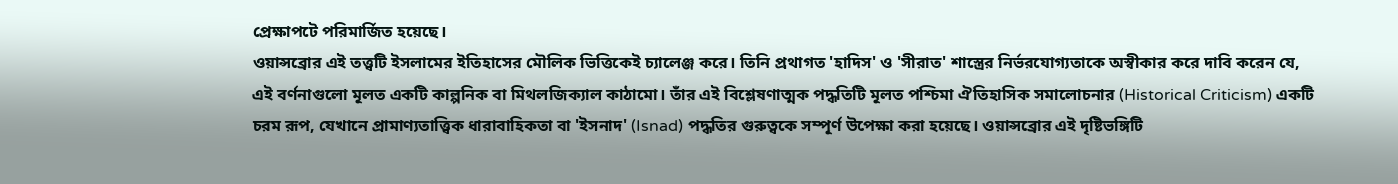প্রেক্ষাপটে পরিমার্জিত হয়েছে।
ওয়ান্সব্রোর এই তত্ত্বটি ইসলামের ইতিহাসের মৌলিক ভিত্তিকেই চ্যালেঞ্জ করে। তিনি প্রথাগত 'হাদিস' ও 'সীরাত' শাস্ত্রের নির্ভরযোগ্যতাকে অস্বীকার করে দাবি করেন যে, এই বর্ণনাগুলো মূলত একটি কাল্পনিক বা মিথলজিক্যাল কাঠামো। তাঁর এই বিশ্লেষণাত্মক পদ্ধতিটি মূলত পশ্চিমা ঐতিহাসিক সমালোচনার (Historical Criticism) একটি চরম রূপ, যেখানে প্রামাণ্যতাত্ত্বিক ধারাবাহিকতা বা 'ইসনাদ' (Isnad) পদ্ধতির গুরুত্বকে সম্পূর্ণ উপেক্ষা করা হয়েছে। ওয়ান্সব্রোর এই দৃষ্টিভঙ্গিটি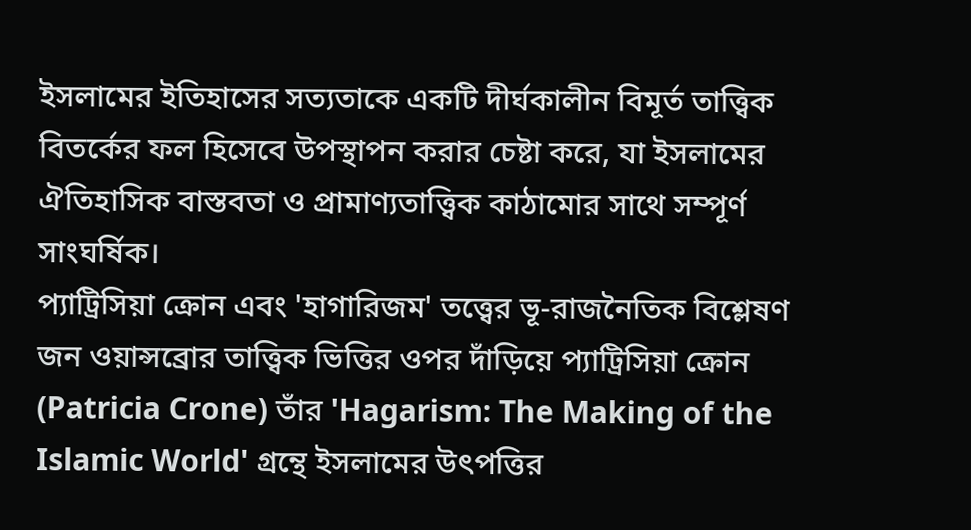ইসলামের ইতিহাসের সত্যতাকে একটি দীর্ঘকালীন বিমূর্ত তাত্ত্বিক বিতর্কের ফল হিসেবে উপস্থাপন করার চেষ্টা করে, যা ইসলামের ঐতিহাসিক বাস্তবতা ও প্রামাণ্যতাত্ত্বিক কাঠামোর সাথে সম্পূর্ণ সাংঘর্ষিক।
প্যাট্রিসিয়া ক্রোন এবং 'হাগারিজম' তত্ত্বের ভূ-রাজনৈতিক বিশ্লেষণ
জন ওয়ান্সব্রোর তাত্ত্বিক ভিত্তির ওপর দাঁড়িয়ে প্যাট্রিসিয়া ক্রোন (Patricia Crone) তাঁর 'Hagarism: The Making of the Islamic World' গ্রন্থে ইসলামের উৎপত্তির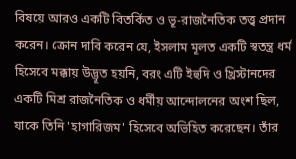বিষয়ে আরও একটি বিতর্কিত ও ভূ-রাজনৈতিক তত্ত্ব প্রদান করেন। ক্রোন দাবি করেন যে, ইসলাম মূলত একটি স্বতন্ত্র ধর্ম হিসেবে মক্কায় উদ্ভূত হয়নি, বরং এটি ইহুদি ও খ্রিস্টানদের একটি মিশ্র রাজনৈতিক ও ধর্মীয় আন্দোলনের অংশ ছিল, যাকে তিনি 'হাগারিজম' হিসেবে অভিহিত করেছেন। তাঁর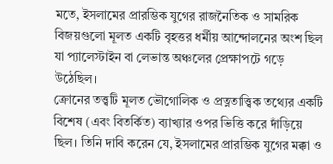মতে, ইসলামের প্রারম্ভিক যুগের রাজনৈতিক ও সামরিক বিজয়গুলো মূলত একটি বৃহত্তর ধর্মীয় আন্দোলনের অংশ ছিল যা প্যালেস্টাইন বা লেভান্ত অঞ্চলের প্রেক্ষাপটে গড়ে উঠেছিল।
ক্রোনের তত্ত্বটি মূলত ভৌগোলিক ও প্রত্নতাত্ত্বিক তথ্যের একটি বিশেষ (এবং বিতর্কিত) ব্যাখ্যার ওপর ভিত্তি করে দাঁড়িয়ে ছিল। তিনি দাবি করেন যে, ইসলামের প্রারম্ভিক যুগের মক্কা ও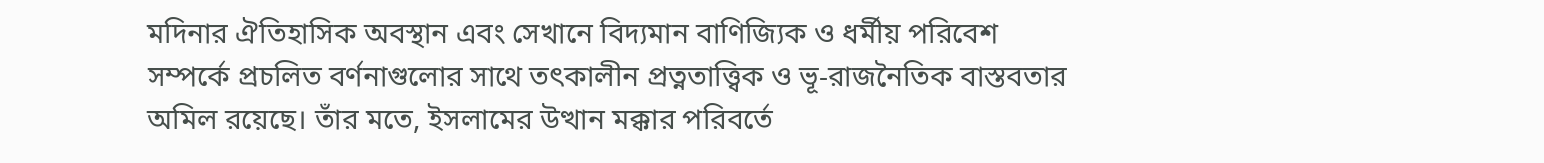মদিনার ঐতিহাসিক অবস্থান এবং সেখানে বিদ্যমান বাণিজ্যিক ও ধর্মীয় পরিবেশ সম্পর্কে প্রচলিত বর্ণনাগুলোর সাথে তৎকালীন প্রত্নতাত্ত্বিক ও ভূ-রাজনৈতিক বাস্তবতার অমিল রয়েছে। তাঁর মতে, ইসলামের উত্থান মক্কার পরিবর্তে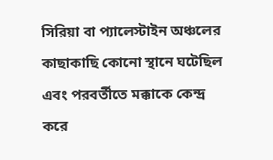সিরিয়া বা প্যালেস্টাইন অঞ্চলের কাছাকাছি কোনো স্থানে ঘটেছিল এবং পরবর্তীতে মক্কাকে কেন্দ্র করে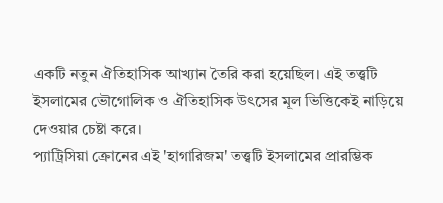একটি নতুন ঐতিহাসিক আখ্যান তৈরি করা হয়েছিল। এই তত্ত্বটি ইসলামের ভৌগোলিক ও ঐতিহাসিক উৎসের মূল ভিত্তিকেই নাড়িয়ে দেওয়ার চেষ্টা করে।
প্যাট্রিসিয়া ক্রোনের এই 'হাগারিজম' তত্ত্বটি ইসলামের প্রারম্ভিক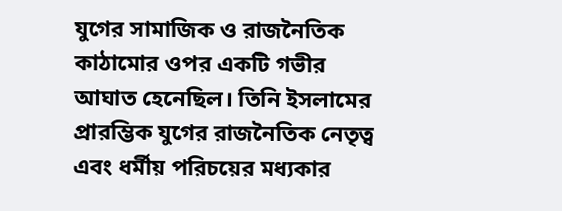যুগের সামাজিক ও রাজনৈতিক কাঠামোর ওপর একটি গভীর আঘাত হেনেছিল। তিনি ইসলামের প্রারম্ভিক যুগের রাজনৈতিক নেতৃত্ব এবং ধর্মীয় পরিচয়ের মধ্যকার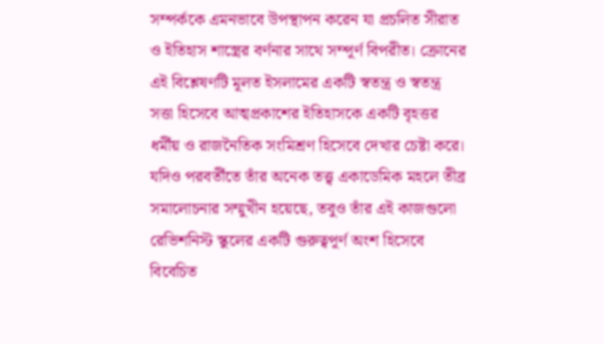সম্পর্ককে এমনভাবে উপস্থাপন করেন যা প্রচলিত সীরাত ও ইতিহাস শাস্ত্রের বর্ণনার সাথে সম্পূর্ণ বিপরীত। ক্রোনের এই বিশ্লেষণটি মূলত ইসলামের একটি স্বতন্ত্র ও স্বতন্ত্র সত্তা হিসেবে আত্মপ্রকাশের ইতিহাসকে একটি বৃহত্তর ধর্মীয় ও রাজনৈতিক সংমিশ্রণ হিসেবে দেখার চেষ্টা করে। যদিও পরবর্তীতে তাঁর অনেক তত্ত্ব একাডেমিক মহলে তীব্র সমালোচনার সম্মুখীন হয়েছে, তবুও তাঁর এই কাজগুলো রেভিশনিস্ট স্কুলের একটি গুরুত্বপূর্ণ অংশ হিসেবে বিবেচিত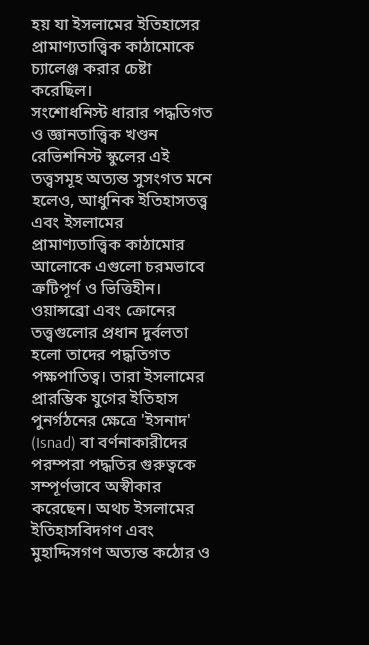হয় যা ইসলামের ইতিহাসের প্রামাণ্যতাত্ত্বিক কাঠামোকে চ্যালেঞ্জ করার চেষ্টা করেছিল।
সংশোধনিস্ট ধারার পদ্ধতিগত ও জ্ঞানতাত্ত্বিক খণ্ডন
রেভিশনিস্ট স্কুলের এই তত্ত্বসমূহ অত্যন্ত সুসংগত মনে হলেও, আধুনিক ইতিহাসতত্ত্ব এবং ইসলামের প্রামাণ্যতাত্ত্বিক কাঠামোর আলোকে এগুলো চরমভাবে ত্রুটিপূর্ণ ও ভিত্তিহীন। ওয়ান্সব্রো এবং ক্রোনের তত্ত্বগুলোর প্রধান দুর্বলতা হলো তাদের পদ্ধতিগত পক্ষপাতিত্ব। তারা ইসলামের প্রারম্ভিক যুগের ইতিহাস পুনর্গঠনের ক্ষেত্রে 'ইসনাদ' (Isnad) বা বর্ণনাকারীদের পরম্পরা পদ্ধতির গুরুত্বকে সম্পূর্ণভাবে অস্বীকার করেছেন। অথচ ইসলামের ইতিহাসবিদগণ এবং মুহাদ্দিসগণ অত্যন্ত কঠোর ও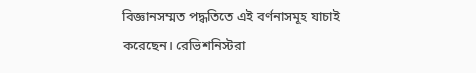বিজ্ঞানসম্মত পদ্ধতিতে এই বর্ণনাসমূহ যাচাই করেছেন। রেভিশনিস্টরা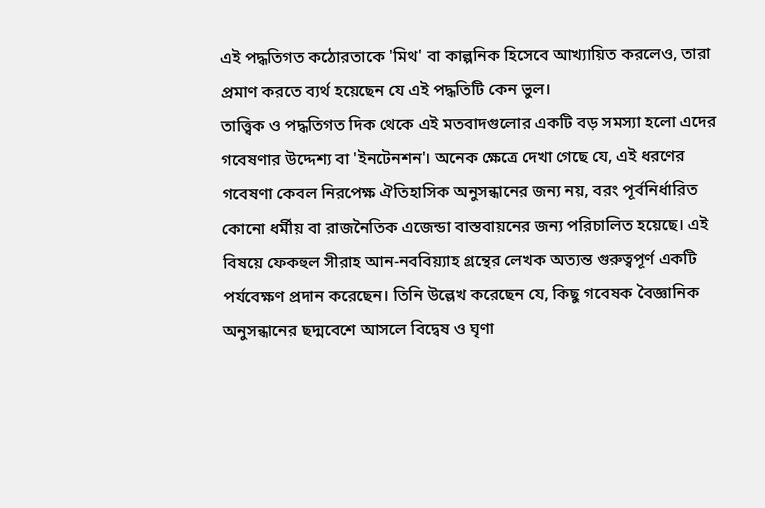এই পদ্ধতিগত কঠোরতাকে 'মিথ' বা কাল্পনিক হিসেবে আখ্যায়িত করলেও, তারা প্রমাণ করতে ব্যর্থ হয়েছেন যে এই পদ্ধতিটি কেন ভুল।
তাত্ত্বিক ও পদ্ধতিগত দিক থেকে এই মতবাদগুলোর একটি বড় সমস্যা হলো এদের গবেষণার উদ্দেশ্য বা 'ইনটেনশন'। অনেক ক্ষেত্রে দেখা গেছে যে, এই ধরণের গবেষণা কেবল নিরপেক্ষ ঐতিহাসিক অনুসন্ধানের জন্য নয়, বরং পূর্বনির্ধারিত কোনো ধর্মীয় বা রাজনৈতিক এজেন্ডা বাস্তবায়নের জন্য পরিচালিত হয়েছে। এই বিষয়ে ফেকহুল সীরাহ আন-নববিয়্যাহ গ্রন্থের লেখক অত্যন্ত গুরুত্বপূর্ণ একটি পর্যবেক্ষণ প্রদান করেছেন। তিনি উল্লেখ করেছেন যে, কিছু গবেষক বৈজ্ঞানিক অনুসন্ধানের ছদ্মবেশে আসলে বিদ্বেষ ও ঘৃণা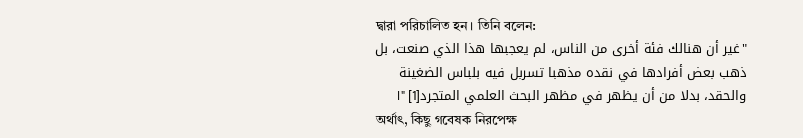দ্বারা পরিচালিত হন। তিনি বলেন:
"غير أن هنالك فئة أخرى من الناس، لم يعجبها هذا الذي صنعت، بل ذهب بعض أفرادها في نقده مذهبا تسربل فيه بلباس الضغينة والحقد، بدلا من أن يظهر في مظهر البحث العلمي المتجرد।" [1]
অর্থাৎ, কিছু গবেষক নিরপেক্ষ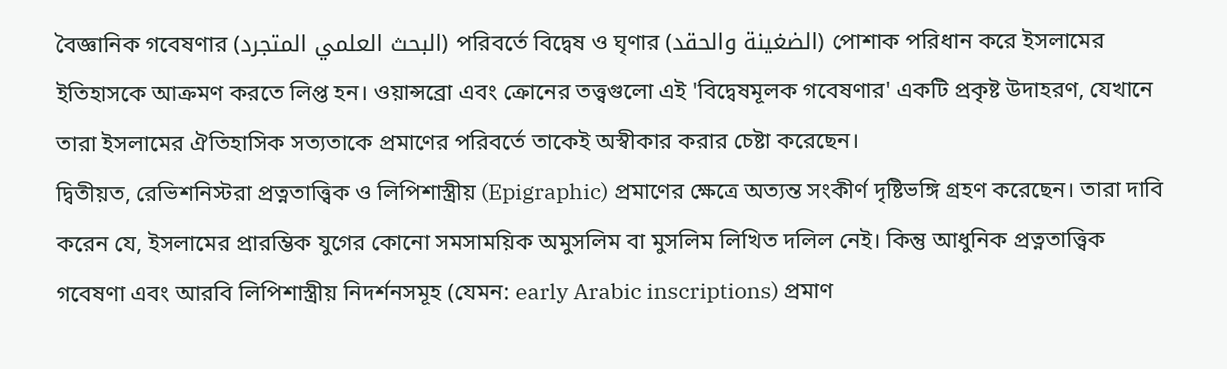বৈজ্ঞানিক গবেষণার (البحث العلمي المتجرد) পরিবর্তে বিদ্বেষ ও ঘৃণার (الضغينة والحقد) পোশাক পরিধান করে ইসলামের ইতিহাসকে আক্রমণ করতে লিপ্ত হন। ওয়ান্সব্রো এবং ক্রোনের তত্ত্বগুলো এই 'বিদ্বেষমূলক গবেষণার' একটি প্রকৃষ্ট উদাহরণ, যেখানে তারা ইসলামের ঐতিহাসিক সত্যতাকে প্রমাণের পরিবর্তে তাকেই অস্বীকার করার চেষ্টা করেছেন।
দ্বিতীয়ত, রেভিশনিস্টরা প্রত্নতাত্ত্বিক ও লিপিশাস্ত্রীয় (Epigraphic) প্রমাণের ক্ষেত্রে অত্যন্ত সংকীর্ণ দৃষ্টিভঙ্গি গ্রহণ করেছেন। তারা দাবি করেন যে, ইসলামের প্রারম্ভিক যুগের কোনো সমসাময়িক অমুসলিম বা মুসলিম লিখিত দলিল নেই। কিন্তু আধুনিক প্রত্নতাত্ত্বিক গবেষণা এবং আরবি লিপিশাস্ত্রীয় নিদর্শনসমূহ (যেমন: early Arabic inscriptions) প্রমাণ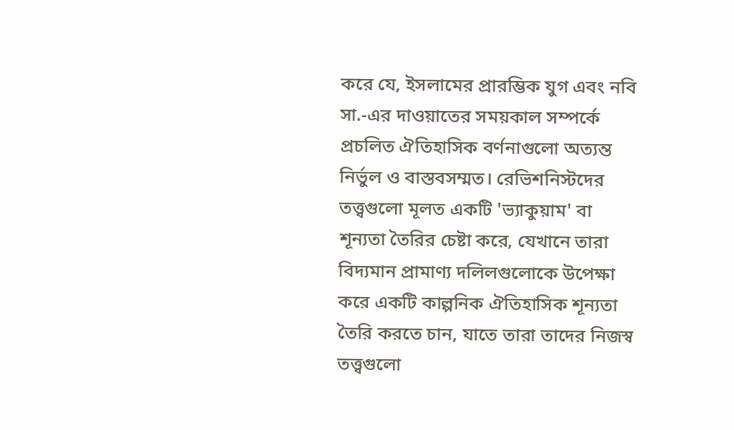করে যে, ইসলামের প্রারম্ভিক যুগ এবং নবি সা.-এর দাওয়াতের সময়কাল সম্পর্কে প্রচলিত ঐতিহাসিক বর্ণনাগুলো অত্যন্ত নির্ভুল ও বাস্তবসম্মত। রেভিশনিস্টদের তত্ত্বগুলো মূলত একটি 'ভ্যাকুয়াম' বা শূন্যতা তৈরির চেষ্টা করে, যেখানে তারা বিদ্যমান প্রামাণ্য দলিলগুলোকে উপেক্ষা করে একটি কাল্পনিক ঐতিহাসিক শূন্যতা তৈরি করতে চান, যাতে তারা তাদের নিজস্ব তত্ত্বগুলো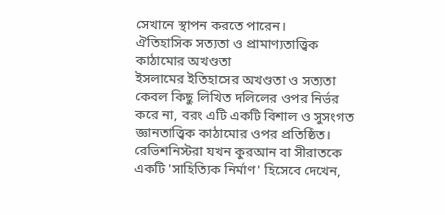সেখানে স্থাপন করতে পারেন।
ঐতিহাসিক সত্যতা ও প্রামাণ্যতাত্ত্বিক কাঠামোর অখণ্ডতা
ইসলামের ইতিহাসের অখণ্ডতা ও সত্যতা কেবল কিছু লিখিত দলিলের ওপর নির্ভর করে না, বরং এটি একটি বিশাল ও সুসংগত জ্ঞানতাত্ত্বিক কাঠামোর ওপর প্রতিষ্ঠিত। রেভিশনিস্টরা যখন কুরআন বা সীরাতকে একটি 'সাহিত্যিক নির্মাণ' হিসেবে দেখেন,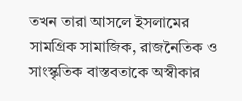তখন তারা আসলে ইসলামের সামগ্রিক সামাজিক, রাজনৈতিক ও সাংস্কৃতিক বাস্তবতাকে অস্বীকার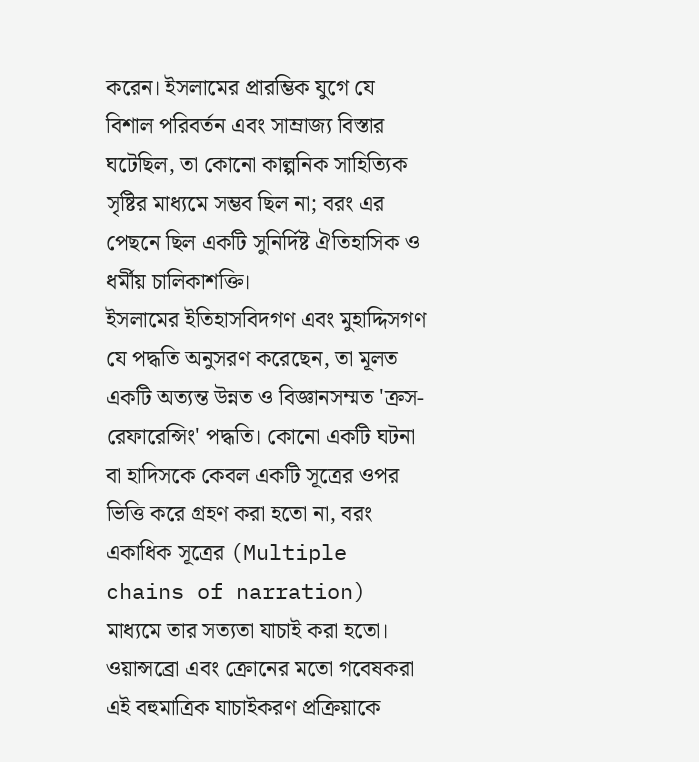করেন। ইসলামের প্রারম্ভিক যুগে যে বিশাল পরিবর্তন এবং সাম্রাজ্য বিস্তার ঘটেছিল, তা কোনো কাল্পনিক সাহিত্যিক সৃষ্টির মাধ্যমে সম্ভব ছিল না; বরং এর পেছনে ছিল একটি সুনির্দিষ্ট ঐতিহাসিক ও ধর্মীয় চালিকাশক্তি।
ইসলামের ইতিহাসবিদগণ এবং মুহাদ্দিসগণ যে পদ্ধতি অনুসরণ করেছেন, তা মূলত একটি অত্যন্ত উন্নত ও বিজ্ঞানসম্মত 'ক্রস-রেফারেন্সিং' পদ্ধতি। কোনো একটি ঘটনা বা হাদিসকে কেবল একটি সূত্রের ওপর ভিত্তি করে গ্রহণ করা হতো না, বরং একাধিক সূত্রের (Multiple chains of narration) মাধ্যমে তার সত্যতা যাচাই করা হতো। ওয়ান্সব্রো এবং ক্রোনের মতো গবেষকরা এই বহুমাত্রিক যাচাইকরণ প্রক্রিয়াকে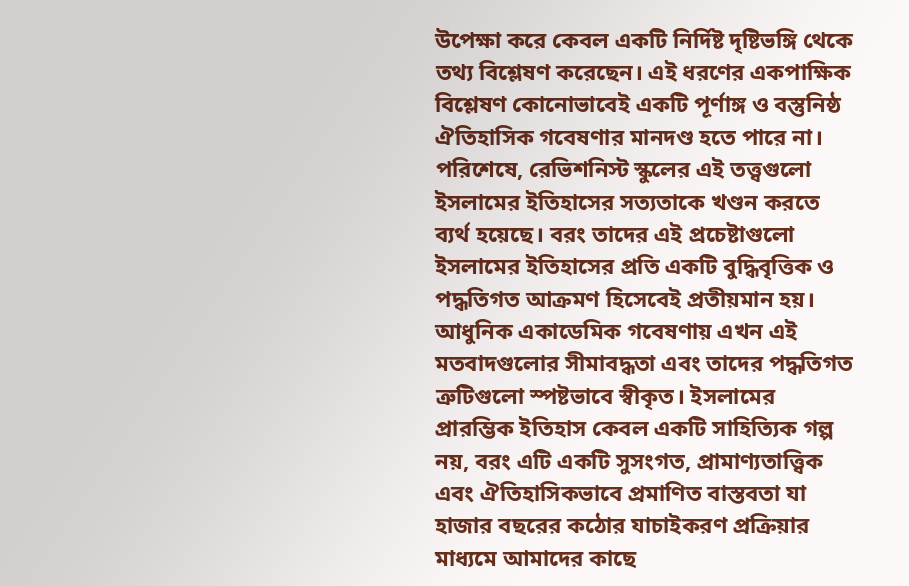উপেক্ষা করে কেবল একটি নির্দিষ্ট দৃষ্টিভঙ্গি থেকে তথ্য বিশ্লেষণ করেছেন। এই ধরণের একপাক্ষিক বিশ্লেষণ কোনোভাবেই একটি পূর্ণাঙ্গ ও বস্তুনিষ্ঠ ঐতিহাসিক গবেষণার মানদণ্ড হতে পারে না।
পরিশেষে, রেভিশনিস্ট স্কুলের এই তত্ত্বগুলো ইসলামের ইতিহাসের সত্যতাকে খণ্ডন করতে ব্যর্থ হয়েছে। বরং তাদের এই প্রচেষ্টাগুলো ইসলামের ইতিহাসের প্রতি একটি বুদ্ধিবৃত্তিক ও পদ্ধতিগত আক্রমণ হিসেবেই প্রতীয়মান হয়। আধুনিক একাডেমিক গবেষণায় এখন এই মতবাদগুলোর সীমাবদ্ধতা এবং তাদের পদ্ধতিগত ত্রুটিগুলো স্পষ্টভাবে স্বীকৃত। ইসলামের প্রারম্ভিক ইতিহাস কেবল একটি সাহিত্যিক গল্প নয়, বরং এটি একটি সুসংগত, প্রামাণ্যতাত্ত্বিক এবং ঐতিহাসিকভাবে প্রমাণিত বাস্তবতা যা হাজার বছরের কঠোর যাচাইকরণ প্রক্রিয়ার মাধ্যমে আমাদের কাছে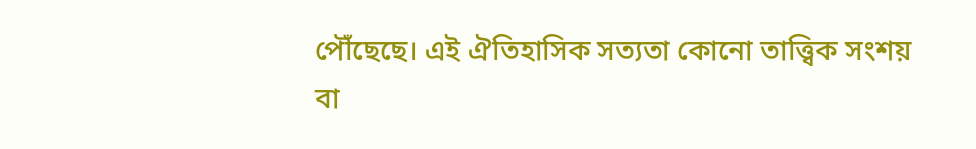পৌঁছেছে। এই ঐতিহাসিক সত্যতা কোনো তাত্ত্বিক সংশয় বা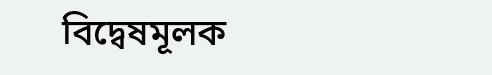বিদ্বেষমূলক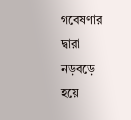গবেষণার দ্বারা নড়বড়ে হয়ে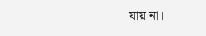যায় না।